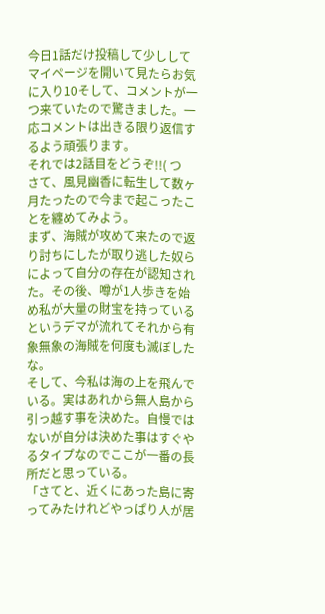今日1話だけ投稿して少ししてマイページを開いて見たらお気に入り10そして、コメントが一つ来ていたので驚きました。一応コメントは出きる限り返信するよう頑張ります。
それでは2話目をどうぞ!!( つ
さて、風見幽香に転生して数ヶ月たったので今まで起こったことを纏めてみよう。
まず、海賊が攻めて来たので返り討ちにしたが取り逃した奴らによって自分の存在が認知された。その後、噂が1人歩きを始め私が大量の財宝を持っているというデマが流れてそれから有象無象の海賊を何度も滅ぼしたな。
そして、今私は海の上を飛んでいる。実はあれから無人島から引っ越す事を決めた。自慢ではないが自分は決めた事はすぐやるタイプなのでここが一番の長所だと思っている。
「さてと、近くにあった島に寄ってみたけれどやっぱり人が居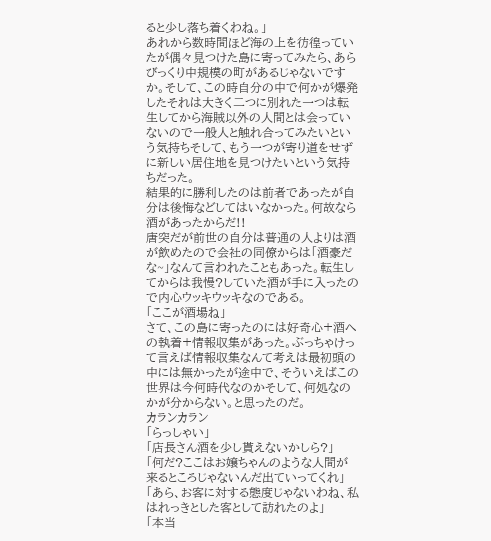ると少し落ち着くわね。」
あれから数時間ほど海の上を彷徨っていたが偶々見つけた島に寄ってみたら、あらびっくり中規模の町があるじゃないですか。そして、この時自分の中で何かが爆発したそれは大きく二つに別れた一つは転生してから海賊以外の人間とは会っていないので一般人と触れ合ってみたいという気持ちそして、もう一つが寄り道をせずに新しい居住地を見つけたいという気持ちだった。
結果的に勝利したのは前者であったが自分は後悔などしてはいなかった。何故なら酒があったからだ!!
唐突だが前世の自分は普通の人よりは酒が飲めたので会社の同僚からは「酒豪だな~」なんて言われたこともあった。転生してからは我慢?していた酒が手に入ったので内心ウッキウッキなのである。
「ここが酒場ね」
さて、この島に寄ったのには好奇心+酒への執着+情報収集があった。ぶっちゃけって言えば情報収集なんて考えは最初頭の中には無かったが途中で、そういえばこの世界は今何時代なのかそして、何処なのかが分からない。と思ったのだ。
カランカラン
「らっしゃい」
「店長さん酒を少し貰えないかしら?」
「何だ?ここはお嬢ちゃんのような人間が来るところじゃないんだ出ていってくれ」
「あら、お客に対する態度じゃないわね、私はれっきとした客として訪れたのよ」
「本当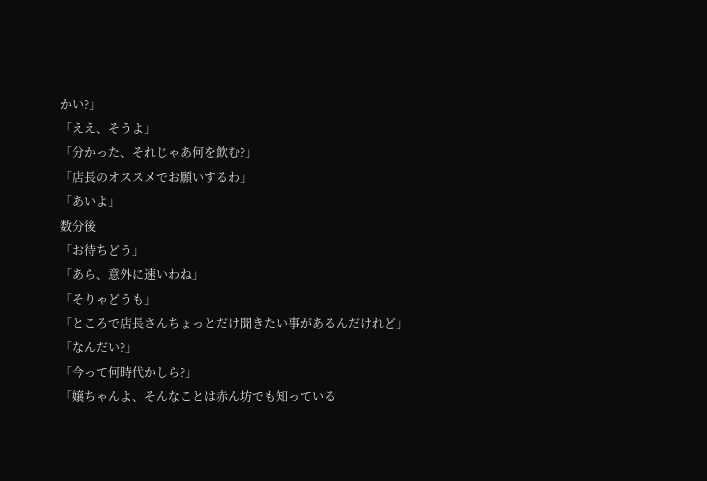かい?」
「ええ、そうよ」
「分かった、それじゃあ何を飲む?」
「店長のオススメでお願いするわ」
「あいよ」
数分後
「お待ちどう」
「あら、意外に速いわね」
「そりゃどうも」
「ところで店長さんちょっとだけ聞きたい事があるんだけれど」
「なんだい?」
「今って何時代かしら?」
「嬢ちゃんよ、そんなことは赤ん坊でも知っている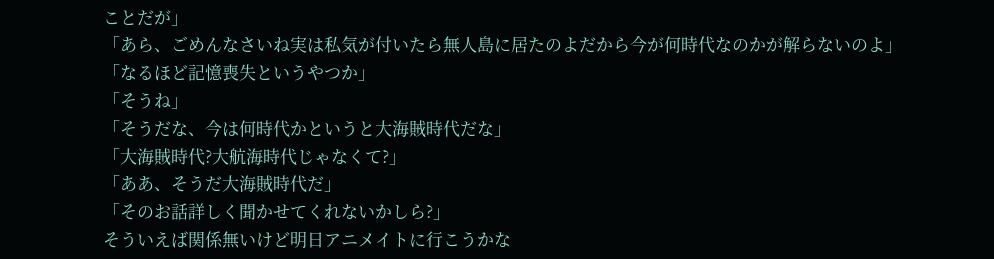ことだが」
「あら、ごめんなさいね実は私気が付いたら無人島に居たのよだから今が何時代なのかが解らないのよ」
「なるほど記憶喪失というやつか」
「そうね」
「そうだな、今は何時代かというと大海賊時代だな」
「大海賊時代?大航海時代じゃなくて?」
「ああ、そうだ大海賊時代だ」
「そのお話詳しく聞かせてくれないかしら?」
そういえば関係無いけど明日アニメイトに行こうかな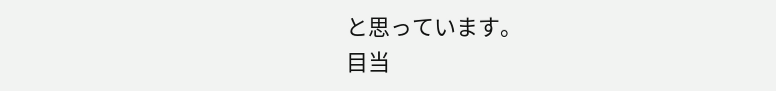と思っています。
目当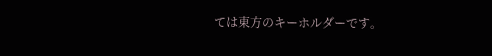ては東方のキーホルダーです。